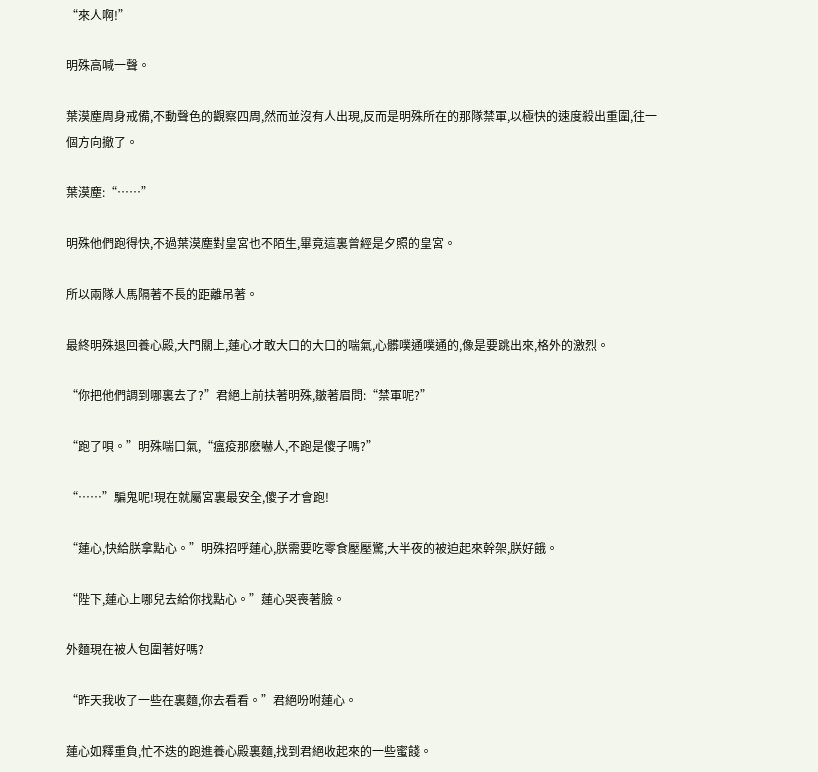“來人啊!”

明殊高喊一聲。

葉漠塵周身戒備,不動聲色的觀察四周,然而並沒有人出現,反而是明殊所在的那隊禁軍,以極快的速度殺出重圍,往一個方向撤了。

葉漠塵:“……”

明殊他們跑得快,不過葉漠塵對皇宮也不陌生,畢竟這裏曾經是夕照的皇宮。

所以兩隊人馬隔著不長的距離吊著。

最終明殊退回養心殿,大門關上,蓮心才敢大口的大口的喘氣,心髒噗通噗通的,像是要跳出來,格外的激烈。

“你把他們調到哪裏去了?”君絕上前扶著明殊,皺著眉問:“禁軍呢?”

“跑了唄。”明殊喘口氣,“瘟疫那麽嚇人,不跑是傻子嗎?”

“……”騙鬼呢!現在就屬宮裏最安全,傻子才會跑!

“蓮心,快給朕拿點心。”明殊招呼蓮心,朕需要吃零食壓壓驚,大半夜的被迫起來幹架,朕好餓。

“陛下,蓮心上哪兒去給你找點心。”蓮心哭喪著臉。

外麵現在被人包圍著好嗎?

“昨天我收了一些在裏麵,你去看看。”君絕吩咐蓮心。

蓮心如釋重負,忙不迭的跑進養心殿裏麵,找到君絕收起來的一些蜜餞。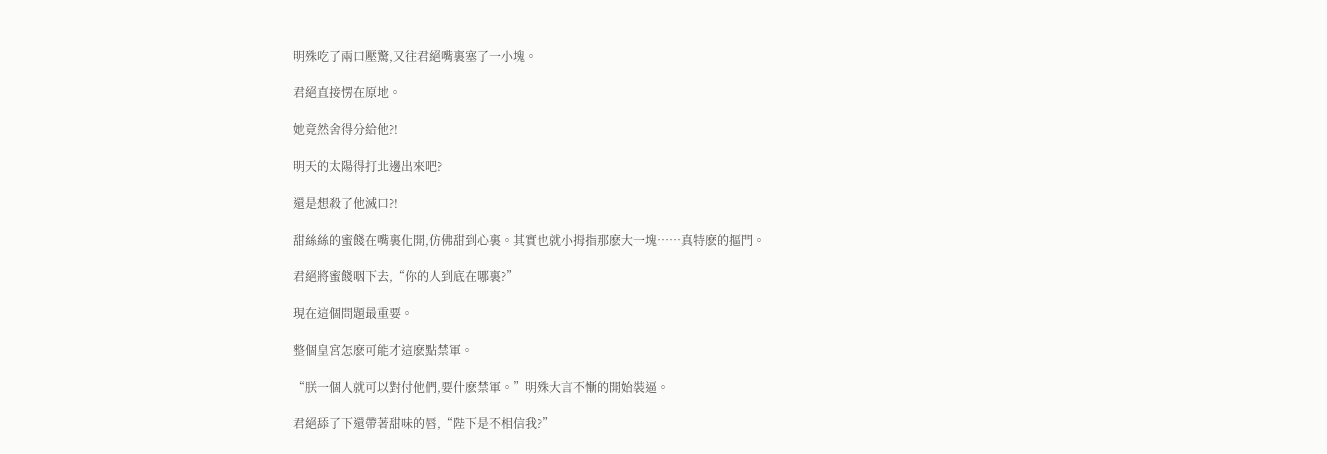明殊吃了兩口壓驚,又往君絕嘴裏塞了一小塊。

君絕直接愣在原地。

她竟然舍得分給他?!

明天的太陽得打北邊出來吧?

還是想殺了他滅口?!

甜絲絲的蜜餞在嘴裏化開,仿佛甜到心裏。其實也就小拇指那麽大一塊……真特麽的摳門。

君絕將蜜餞咽下去,“你的人到底在哪裏?”

現在這個問題最重要。

整個皇宮怎麽可能才這麽點禁軍。

“朕一個人就可以對付他們,要什麽禁軍。”明殊大言不慚的開始裝逼。

君絕舔了下還帶著甜味的唇,“陛下是不相信我?”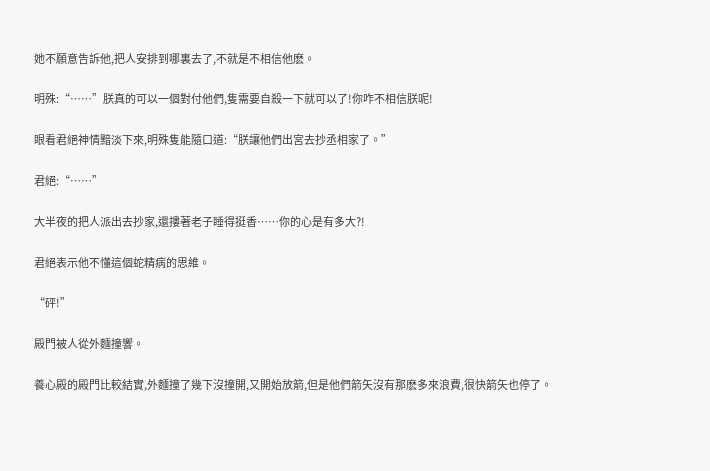她不願意告訴他,把人安排到哪裏去了,不就是不相信他麽。

明殊:“……”朕真的可以一個對付他們,隻需要自殺一下就可以了!你咋不相信朕呢!

眼看君絕神情黯淡下來,明殊隻能隨口道:“朕讓他們出宮去抄丞相家了。”

君絕:“……”

大半夜的把人派出去抄家,還摟著老子睡得挺香……你的心是有多大?!

君絕表示他不懂這個蛇精病的思維。

“砰!”

殿門被人從外麵撞響。

養心殿的殿門比較結實,外麵撞了幾下沒撞開,又開始放箭,但是他們箭矢沒有那麽多來浪費,很快箭矢也停了。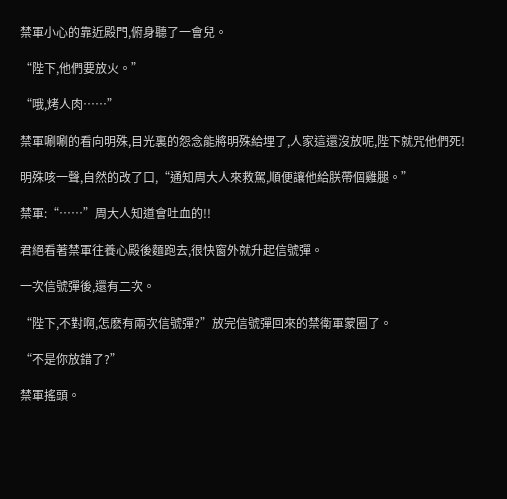禁軍小心的靠近殿門,俯身聽了一會兒。

“陛下,他們要放火。”

“哦,烤人肉……”

禁軍唰唰的看向明殊,目光裏的怨念能將明殊給埋了,人家這還沒放呢,陛下就咒他們死!

明殊咳一聲,自然的改了口,“通知周大人來救駕,順便讓他給朕帶個雞腿。”

禁軍:“……”周大人知道會吐血的!!

君絕看著禁軍往養心殿後麵跑去,很快窗外就升起信號彈。

一次信號彈後,還有二次。

“陛下,不對啊,怎麽有兩次信號彈?”放完信號彈回來的禁衛軍蒙圈了。

“不是你放錯了?”

禁軍搖頭。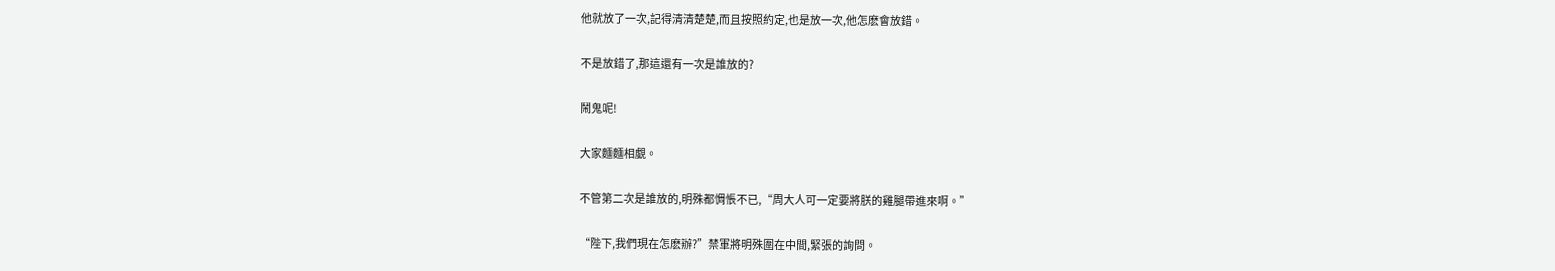他就放了一次,記得清清楚楚,而且按照約定,也是放一次,他怎麽會放錯。

不是放錯了,那這還有一次是誰放的?

鬧鬼呢!

大家麵麵相覷。

不管第二次是誰放的,明殊都惆悵不已,“周大人可一定要將朕的雞腿帶進來啊。”

“陛下,我們現在怎麽辦?”禁軍將明殊圍在中間,緊張的詢問。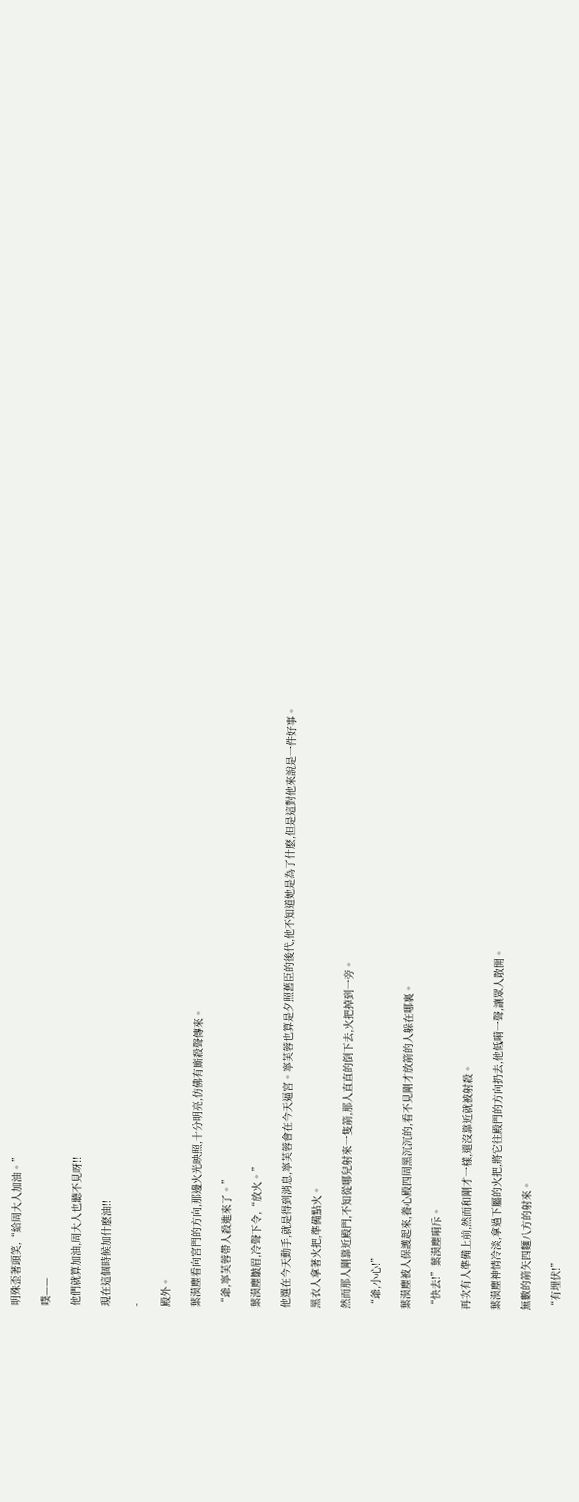明殊歪著頭笑,“給周大人加油。”

噗——

他們就算加油,周大人也聽不見呀!!

現在這個時候加什麽油!!

-

殿外。

葉漠塵看向宮門的方向,那邊火光映照,十分明亮,仿佛有廝殺聲傳來。

“爺,寧芙蓉帶人殺進來了。”

葉漠塵皺眉,冷聲下令,“放火。”

他選在今天動手,就是得到消息,寧芙蓉會在今天逼宮。寧芙蓉也算是夕照舊臣的後代,他不知道她是為了什麽,但是這對他來說是一件好事。

黑衣人拿著火把,準備點火。

然而那人剛靠近殿門,不知從哪兒射來一隻箭,那人直直的倒下去,火把掉到一旁。

“爺,小心!”

葉漠塵被人保護起來,養心殿四周黑沉沉的,看不見剛才放箭的人躲在哪裏。

“快去!”葉漠塵嗬斥。

再次有人準備上前,然而和剛才一樣,還沒靠近就被射殺。

葉漠塵神情冷淡,拿過下屬的火把,將它往殿門的方向扔去,他低嗬一聲,讓眾人散開。

無數的箭矢四麵八方的射來。

“有埋伏!”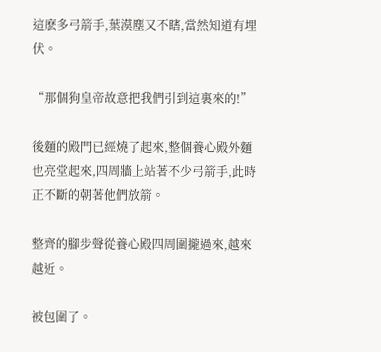這麽多弓箭手,葉漠塵又不瞎,當然知道有埋伏。

“那個狗皇帝故意把我們引到這裏來的!”

後麵的殿門已經燒了起來,整個養心殿外麵也亮堂起來,四周牆上站著不少弓箭手,此時正不斷的朝著他們放箭。

整齊的腳步聲從養心殿四周圍攏過來,越來越近。

被包圍了。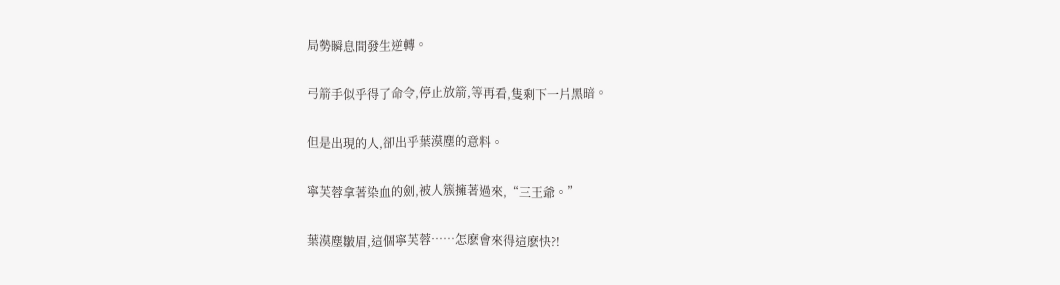局勢瞬息間發生逆轉。

弓箭手似乎得了命令,停止放箭,等再看,隻剩下一片黑暗。

但是出現的人,卻出乎葉漠塵的意料。

寧芙蓉拿著染血的劍,被人簇擁著過來,“三王爺。”

葉漠塵皺眉,這個寧芙蓉……怎麽會來得這麽快?!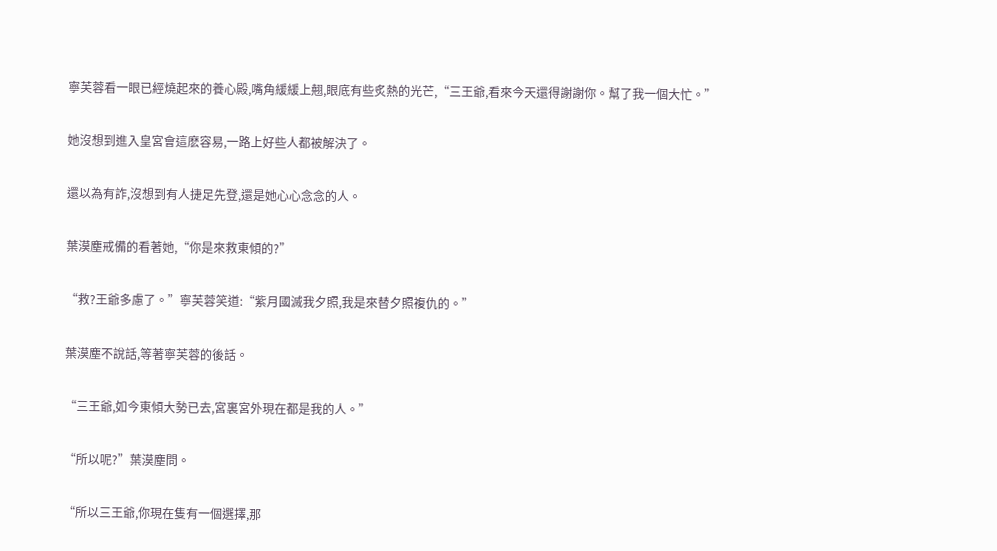寧芙蓉看一眼已經燒起來的養心殿,嘴角緩緩上翹,眼底有些炙熱的光芒,“三王爺,看來今天還得謝謝你。幫了我一個大忙。”

她沒想到進入皇宮會這麽容易,一路上好些人都被解決了。

還以為有詐,沒想到有人捷足先登,還是她心心念念的人。

葉漠塵戒備的看著她,“你是來救東傾的?”

“救?王爺多慮了。”寧芙蓉笑道:“紫月國滅我夕照,我是來替夕照複仇的。”

葉漠塵不說話,等著寧芙蓉的後話。

“三王爺,如今東傾大勢已去,宮裏宮外現在都是我的人。”

“所以呢?”葉漠塵問。

“所以三王爺,你現在隻有一個選擇,那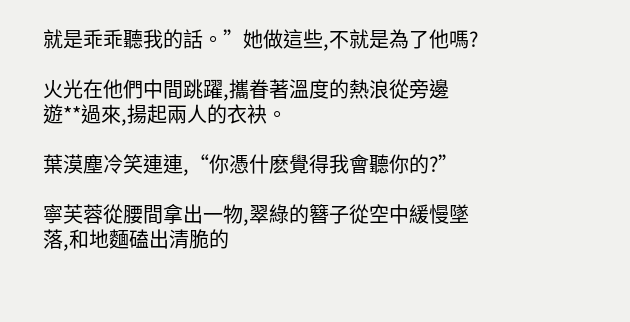就是乖乖聽我的話。”她做這些,不就是為了他嗎?

火光在他們中間跳躍,攜眷著溫度的熱浪從旁邊遊**過來,揚起兩人的衣袂。

葉漠塵冷笑連連,“你憑什麽覺得我會聽你的?”

寧芙蓉從腰間拿出一物,翠綠的簪子從空中緩慢墜落,和地麵磕出清脆的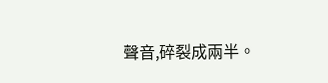聲音,碎裂成兩半。